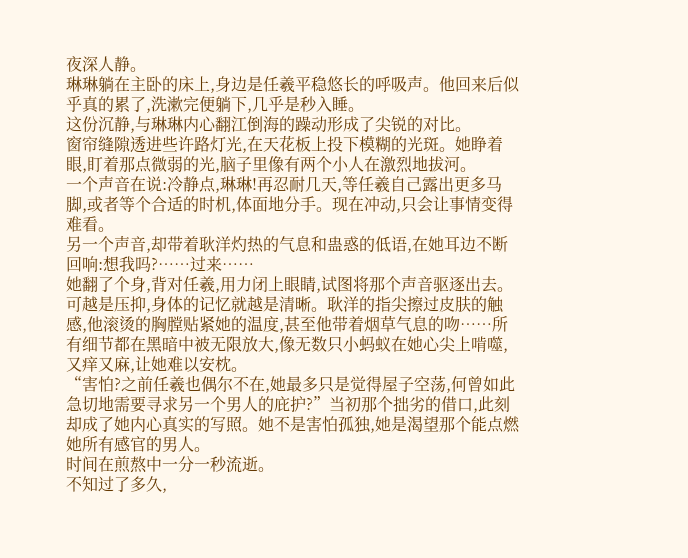夜深人静。
琳琳躺在主卧的床上,身边是任羲平稳悠长的呼吸声。他回来后似乎真的累了,洗漱完便躺下,几乎是秒入睡。
这份沉静,与琳琳内心翻江倒海的躁动形成了尖锐的对比。
窗帘缝隙透进些许路灯光,在天花板上投下模糊的光斑。她睁着眼,盯着那点微弱的光,脑子里像有两个小人在激烈地拔河。
一个声音在说:冷静点,琳琳!再忍耐几天,等任羲自己露出更多马脚,或者等个合适的时机,体面地分手。现在冲动,只会让事情变得难看。
另一个声音,却带着耿洋灼热的气息和蛊惑的低语,在她耳边不断回响:想我吗?……过来……
她翻了个身,背对任羲,用力闭上眼睛,试图将那个声音驱逐出去。
可越是压抑,身体的记忆就越是清晰。耿洋的指尖擦过皮肤的触感,他滚烫的胸膛贴紧她的温度,甚至他带着烟草气息的吻……所有细节都在黑暗中被无限放大,像无数只小蚂蚁在她心尖上啃噬,又痒又麻,让她难以安枕。
“害怕?之前任羲也偶尔不在,她最多只是觉得屋子空荡,何曾如此急切地需要寻求另一个男人的庇护?”当初那个拙劣的借口,此刻却成了她内心真实的写照。她不是害怕孤独,她是渴望那个能点燃她所有感官的男人。
时间在煎熬中一分一秒流逝。
不知过了多久,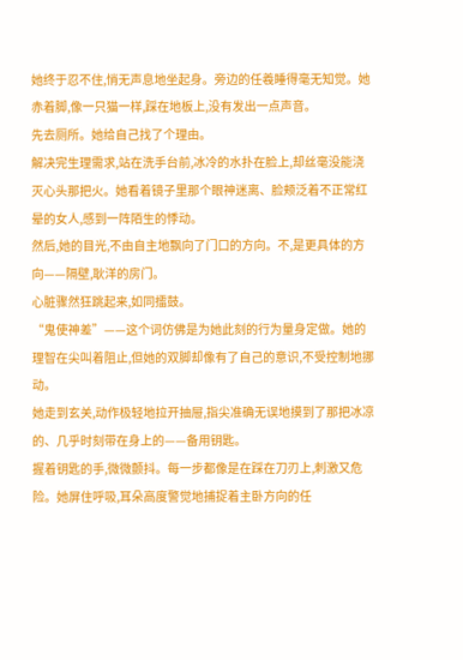她终于忍不住,悄无声息地坐起身。旁边的任羲睡得毫无知觉。她赤着脚,像一只猫一样,踩在地板上,没有发出一点声音。
先去厕所。她给自己找了个理由。
解决完生理需求,站在洗手台前,冰冷的水扑在脸上,却丝毫没能浇灭心头那把火。她看着镜子里那个眼神迷离、脸颊泛着不正常红晕的女人,感到一阵陌生的悸动。
然后,她的目光,不由自主地飘向了门口的方向。不,是更具体的方向——隔壁,耿洋的房门。
心脏骤然狂跳起来,如同擂鼓。
“鬼使神差”——这个词仿佛是为她此刻的行为量身定做。她的理智在尖叫着阻止,但她的双脚却像有了自己的意识,不受控制地挪动。
她走到玄关,动作极轻地拉开抽屉,指尖准确无误地摸到了那把冰凉的、几乎时刻带在身上的——备用钥匙。
握着钥匙的手,微微颤抖。每一步都像是在踩在刀刃上,刺激又危险。她屏住呼吸,耳朵高度警觉地捕捉着主卧方向的任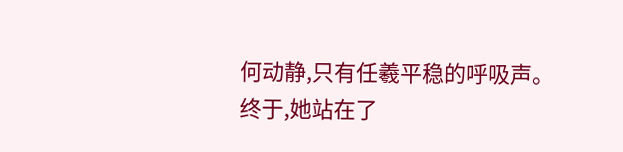何动静,只有任羲平稳的呼吸声。
终于,她站在了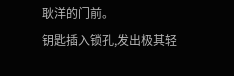耿洋的门前。
钥匙插入锁孔,发出极其轻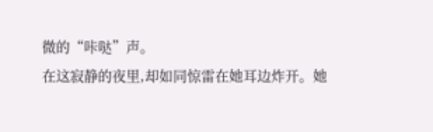微的“咔哒”声。
在这寂静的夜里,却如同惊雷在她耳边炸开。她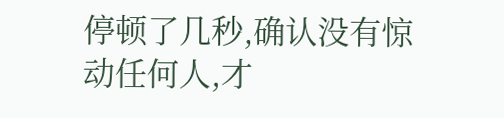停顿了几秒,确认没有惊动任何人,才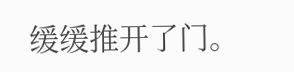缓缓推开了门。